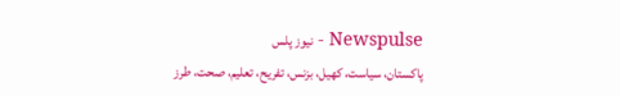Newspulse - نیوز پلس
پاکستان، سیاست، کھیل، بزنس، تفریح، تعلیم، صحت، طرز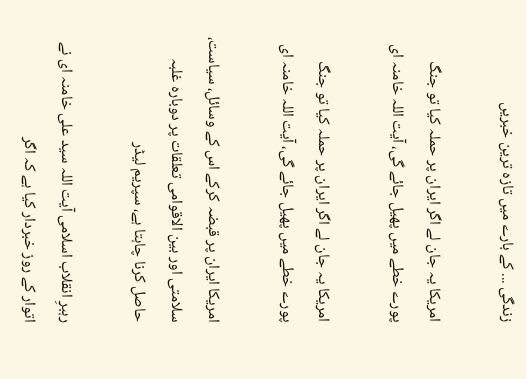زندگی ... کے بارے میں تازہ ترین خبریں

امریکا یہ جان لے اگر ایران پر حملہ کیا تو جنگ پورے خطے میں پھیل جائے گی، آیت اللہ خامنہ ای

امریکا یہ جان لے اگر ایران پر حملہ کیا تو جنگ پورے خطے میں پھیل جائے گی، آیت اللہ خامنہ ای

امریکا ایران پر قبضہ کرکے اس کے وسائل، سیاست، سلامتی اور بین الاقوامی تعلقات پر دوبارہ غلبہ حاصل کرنا چاہتا ہے، سپریم لیڈر

رہبرِ انقلاب اسلامی آیت اللہ سید علی خامنہ ای نے اتوار کے روز خبردار کیا ہے کہ اگر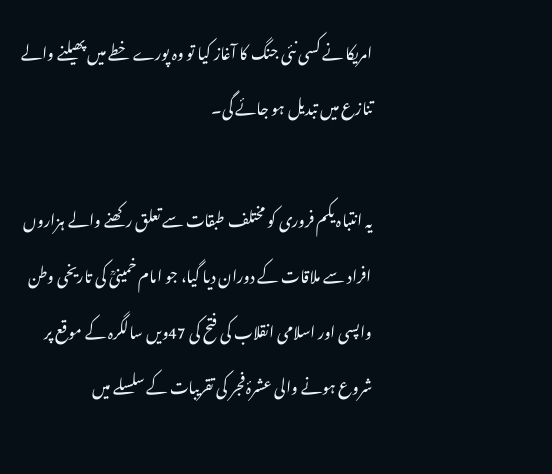امریکا نے کسی نئی جنگ کا آغاز کیا تو وہ پورے خطے میں پھیلنے والے تنازع میں تبدیل ہو جائے گی۔

یہ انتباہ یکم فروری کو مختلف طبقات سے تعلق رکھنے والے ہزاروں افراد سے ملاقات کے دوران دیا گیا، جو امام خمینیؒ کی تاریخی وطن واپسی اور اسلامی انقلاب کی فتح کی 47ویں سالگرہ کے موقع پر شروع ہونے والی عشرۂ فجر کی تقریبات کے سلسلے میں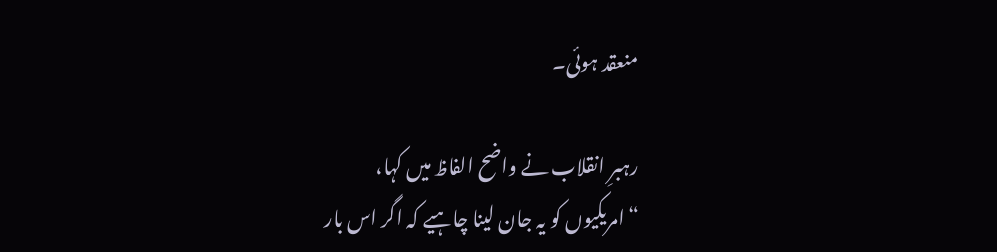منعقد ہوئی۔

رہبرِ انقلاب نے واضح الفاظ میں کہا،
“امریکیوں کو یہ جان لینا چاہیے کہ اگر اس بار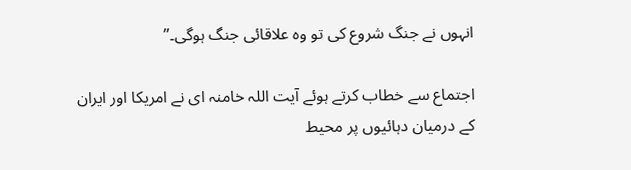انہوں نے جنگ شروع کی تو وہ علاقائی جنگ ہوگی۔”

اجتماع سے خطاب کرتے ہوئے آیت اللہ خامنہ ای نے امریکا اور ایران کے درمیان دہائیوں پر محیط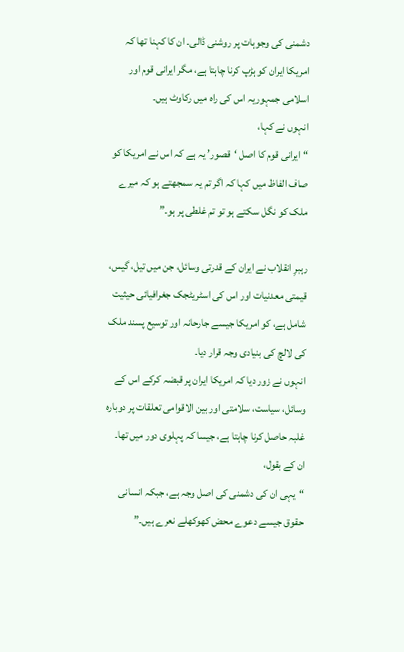دشمنی کی وجوہات پر روشنی ڈالی۔ ان کا کہنا تھا کہ امریکا ایران کو ہڑپ کرنا چاہتا ہے، مگر ایرانی قوم اور اسلامی جمہوریہ اس کی راہ میں رکاوٹ ہیں۔
انہوں نے کہا،
“ایرانی قوم کا اصل ‘قصور’ یہ ہے کہ اس نے امریکا کو صاف الفاظ میں کہا کہ اگر تم یہ سمجھتے ہو کہ میرے ملک کو نگل سکتے ہو تو تم غلطی پر ہو۔”

رہبرِ انقلاب نے ایران کے قدرتی وسائل، جن میں تیل، گیس، قیمتی معدنیات اور اس کی اسٹریٹجک جغرافیائی حیثیت شامل ہے، کو امریکا جیسے جارحانہ اور توسیع پسند ملک کی لالچ کی بنیادی وجہ قرار دیا۔
انہوں نے زور دیا کہ امریکا ایران پر قبضہ کرکے اس کے وسائل، سیاست، سلامتی اور بین الاقوامی تعلقات پر دوبارہ غلبہ حاصل کرنا چاہتا ہے، جیسا کہ پہلوی دور میں تھا۔
ان کے بقول،
“یہی ان کی دشمنی کی اصل وجہ ہے، جبکہ انسانی حقوق جیسے دعوے محض کھوکھلے نعرے ہیں۔”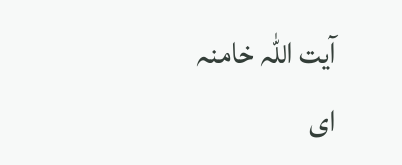آیت اللہ خامنہ ای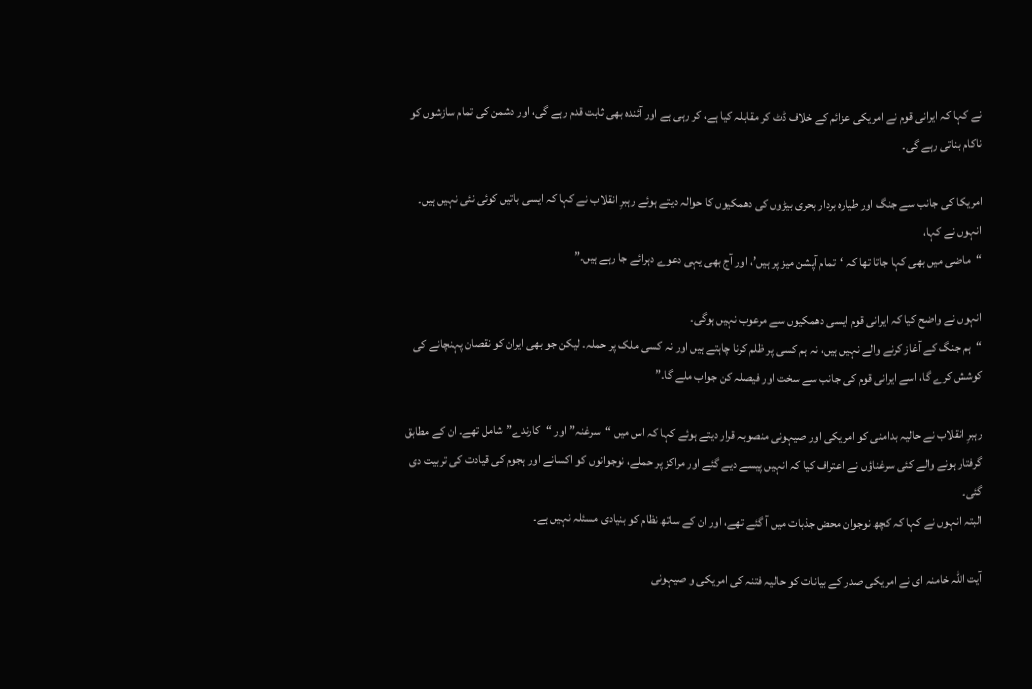نے کہا کہ ایرانی قوم نے امریکی عزائم کے خلاف ڈٹ کر مقابلہ کیا ہے، کر رہی ہے اور آئندہ بھی ثابت قدم رہے گی، اور دشمن کی تمام سازشوں کو ناکام بناتی رہے گی۔

امریکا کی جانب سے جنگ اور طیارہ بردار بحری بیڑوں کی دھمکیوں کا حوالہ دیتے ہوئے رہبرِ انقلاب نے کہا کہ ایسی باتیں کوئی نئی نہیں ہیں۔
انہوں نے کہا،
“ماضی میں بھی کہا جاتا تھا کہ ‘تمام آپشن میز پر ہیں’، اور آج بھی یہی دعوے دہرائے جا رہے ہیں۔”

انہوں نے واضح کیا کہ ایرانی قوم ایسی دھمکیوں سے مرعوب نہیں ہوگی۔
“ہم جنگ کے آغاز کرنے والے نہیں ہیں، نہ ہم کسی پر ظلم کرنا چاہتے ہیں اور نہ کسی ملک پر حملہ۔ لیکن جو بھی ایران کو نقصان پہنچانے کی کوشش کرے گا، اسے ایرانی قوم کی جانب سے سخت اور فیصلہ کن جواب ملے گا۔”

رہبرِ انقلاب نے حالیہ بدامنی کو امریکی اور صیہونی منصوبہ قرار دیتے ہوئے کہا کہ اس میں “سرغنہ” اور “کارندے” شامل تھے۔ ان کے مطابق گرفتار ہونے والے کئی سرغناؤں نے اعتراف کیا کہ انہیں پیسے دیے گئے اور مراکز پر حملے، نوجوانوں کو اکسانے اور ہجوم کی قیادت کی تربیت دی گئی۔
البتہ انہوں نے کہا کہ کچھ نوجوان محض جذبات میں آ گئے تھے، اور ان کے ساتھ نظام کو بنیادی مسئلہ نہیں ہے۔

آیت اللہ خامنہ ای نے امریکی صدر کے بیانات کو حالیہ فتنہ کی امریکی و صیہونی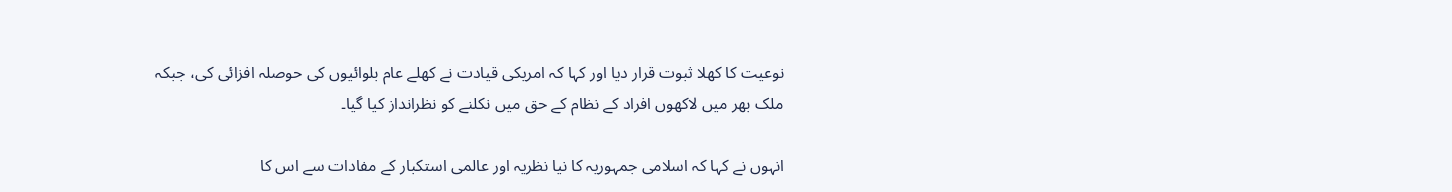نوعیت کا کھلا ثبوت قرار دیا اور کہا کہ امریکی قیادت نے کھلے عام بلوائیوں کی حوصلہ افزائی کی، جبکہ ملک بھر میں لاکھوں افراد کے نظام کے حق میں نکلنے کو نظرانداز کیا گیا۔

انہوں نے کہا کہ اسلامی جمہوریہ کا نیا نظریہ اور عالمی استکبار کے مفادات سے اس کا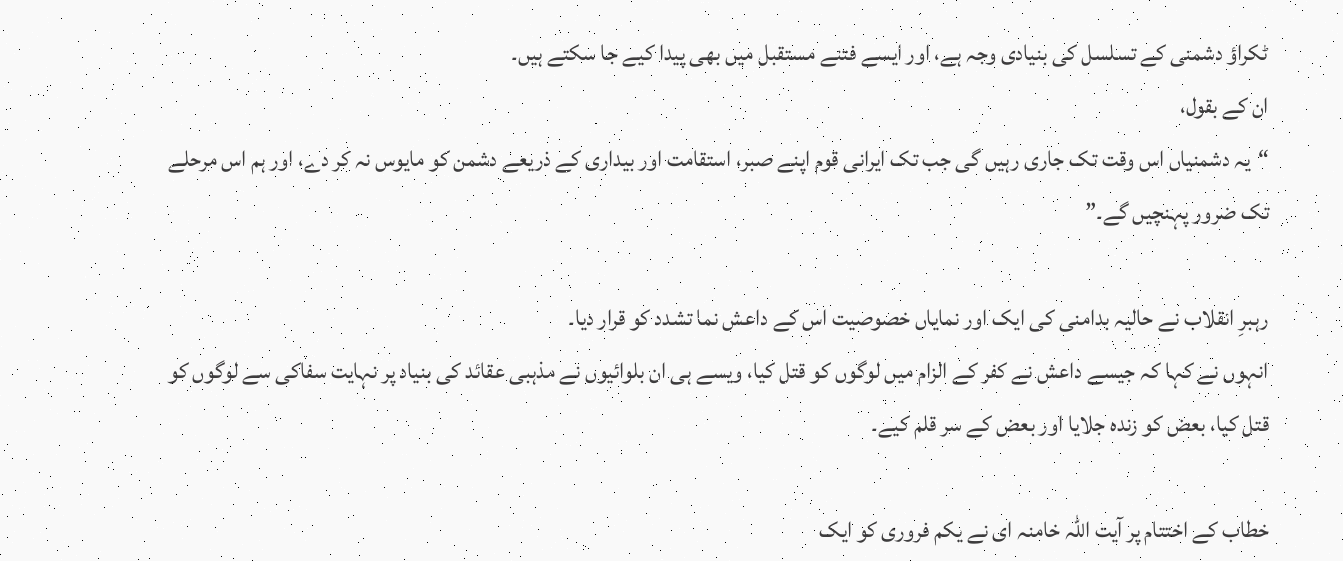ٹکراؤ دشمنی کے تسلسل کی بنیادی وجہ ہے، اور ایسے فتنے مستقبل میں بھی پیدا کیے جا سکتے ہیں۔
ان کے بقول،
“یہ دشمنیاں اس وقت تک جاری رہیں گی جب تک ایرانی قوم اپنے صبر، استقامت اور بیداری کے ذریعے دشمن کو مایوس نہ کر دے، اور ہم اس مرحلے تک ضرور پہنچیں گے۔”

رہبرِ انقلاب نے حالیہ بدامنی کی ایک اور نمایاں خصوصیت اس کے داعش نما تشدد کو قرار دیا۔
انہوں نے کہا کہ جیسے داعش نے کفر کے الزام میں لوگوں کو قتل کیا، ویسے ہی ان بلوائیوں نے مذہبی عقائد کی بنیاد پر نہایت سفاکی سے لوگوں کو قتل کیا، بعض کو زندہ جلایا اور بعض کے سر قلم کیے۔

خطاب کے اختتام پر آیت اللہ خامنہ ای نے یکم فروری کو ایک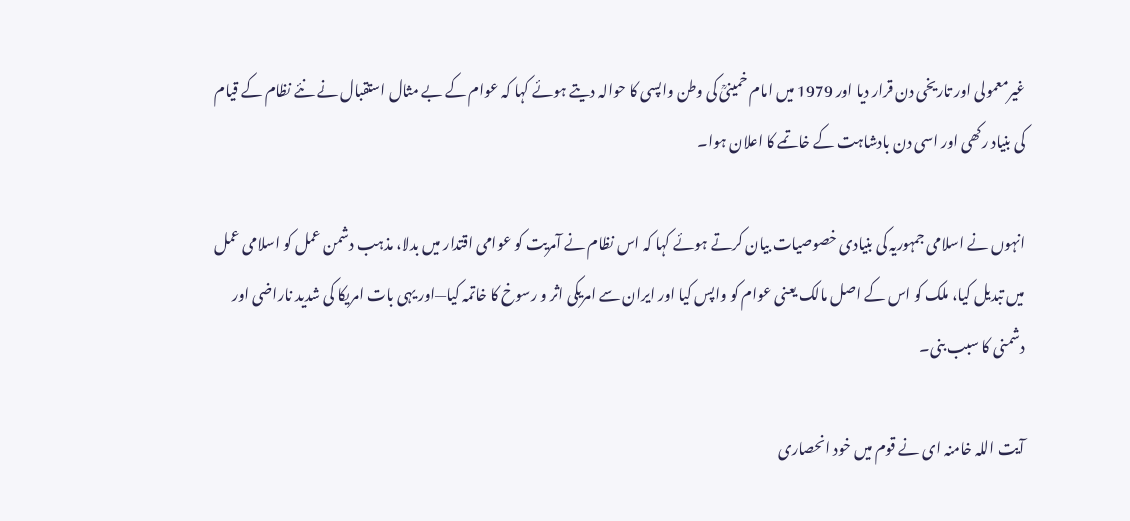غیرمعمولی اور تاریخی دن قرار دیا اور 1979 میں امام خمینیؒ کی وطن واپسی کا حوالہ دیتے ہوئے کہا کہ عوام کے بے مثال استقبال نے نئے نظام کے قیام کی بنیاد رکھی اور اسی دن بادشاہت کے خاتمے کا اعلان ہوا۔

انہوں نے اسلامی جمہوریہ کی بنیادی خصوصیات بیان کرتے ہوئے کہا کہ اس نظام نے آمریت کو عوامی اقتدار میں بدلا، مذہب دشمن عمل کو اسلامی عمل میں تبدیل کیا، ملک کو اس کے اصل مالک یعنی عوام کو واپس کیا اور ایران سے امریکی اثر و رسوخ کا خاتمہ کیا—اور یہی بات امریکا کی شدید ناراضی اور دشمنی کا سبب بنی۔

آیت اللہ خامنہ ای نے قوم میں خود انحصاری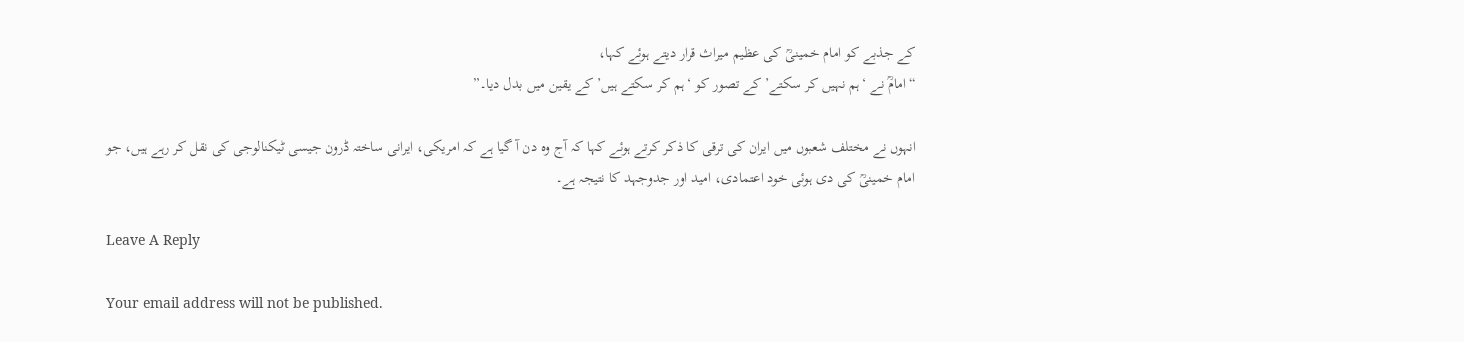کے جذبے کو امام خمینیؒ کی عظیم میراث قرار دیتے ہوئے کہا،
“امامؒ نے ‘ہم نہیں کر سکتے’ کے تصور کو ‘ہم کر سکتے ہیں’ کے یقین میں بدل دیا۔”

انہوں نے مختلف شعبوں میں ایران کی ترقی کا ذکر کرتے ہوئے کہا کہ آج وہ دن آ گیا ہے کہ امریکی، ایرانی ساختہ ڈرون جیسی ٹیکنالوجی کی نقل کر رہے ہیں، جو امام خمینیؒ کی دی ہوئی خود اعتمادی، امید اور جدوجہد کا نتیجہ ہے۔

Leave A Reply

Your email address will not be published.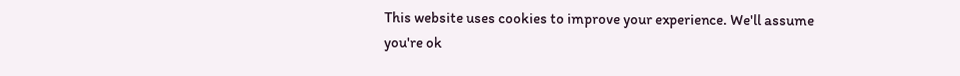This website uses cookies to improve your experience. We'll assume you're ok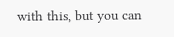with this, but you can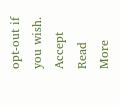opt-out if you wish. Accept Read More